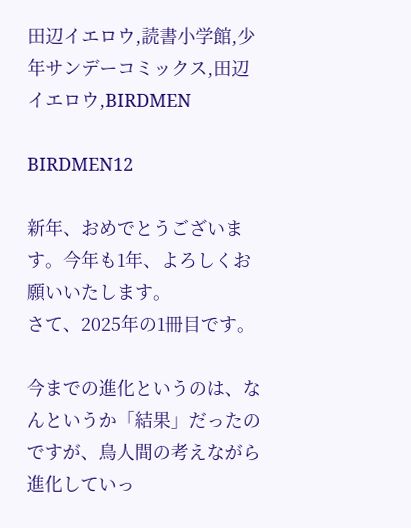田辺イエロウ,読書小学館,少年サンデーコミックス,田辺 イエロウ,BIRDMEN

BIRDMEN12

新年、おめでとうございます。今年も1年、よろしくお願いいたします。
さて、2025年の1冊目です。

今までの進化というのは、なんというか「結果」だったのですが、鳥人間の考えながら進化していっ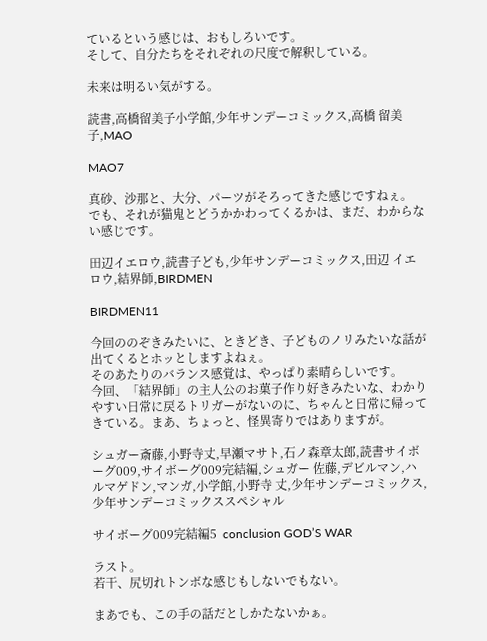ているという感じは、おもしろいです。
そして、自分たちをそれぞれの尺度で解釈している。

未来は明るい気がする。

読書,高橋留美子小学館,少年サンデーコミックス,高橋 留美子,MAO

MAO7

真砂、沙那と、大分、パーツがそろってきた感じですねぇ。
でも、それが猫鬼とどうかかわってくるかは、まだ、わからない感じです。

田辺イエロウ,読書子ども,少年サンデーコミックス,田辺 イエロウ,結界師,BIRDMEN

BIRDMEN11

今回ののぞきみたいに、ときどき、子どものノリみたいな話が出てくるとホッとしますよねぇ。
そのあたりのバランス感覚は、やっぱり素晴らしいです。
今回、「結界師」の主人公のお菓子作り好きみたいな、わかりやすい日常に戻るトリガーがないのに、ちゃんと日常に帰ってきている。まあ、ちょっと、怪異寄りではありますが。

シュガー斎藤,小野寺丈,早瀬マサト,石ノ森章太郎,読書サイボーグ009,サイボーグ009完結編,シュガー 佐藤,デビルマン,ハルマゲドン,マンガ,小学館,小野寺 丈,少年サンデーコミックス,少年サンデーコミックススペシャル

サイボーグ009完結編5  conclusion GOD’S WAR

ラスト。
若干、尻切れトンボな感じもしないでもない。

まあでも、この手の話だとしかたないかぁ。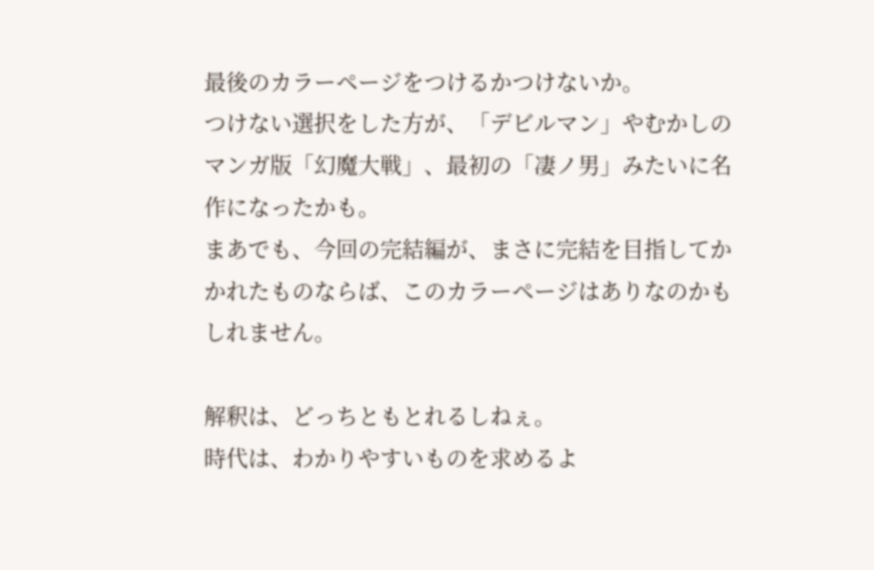最後のカラーページをつけるかつけないか。
つけない選択をした方が、「デビルマン」やむかしのマンガ版「幻魔大戦」、最初の「凄ノ男」みたいに名作になったかも。
まあでも、今回の完結編が、まさに完結を目指してかかれたものならば、このカラーページはありなのかもしれません。

解釈は、どっちともとれるしねぇ。
時代は、わかりやすいものを求めるよ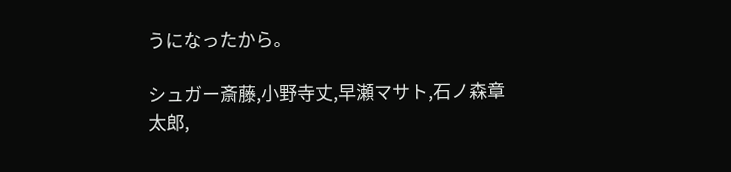うになったから。

シュガー斎藤,小野寺丈,早瀬マサト,石ノ森章太郎,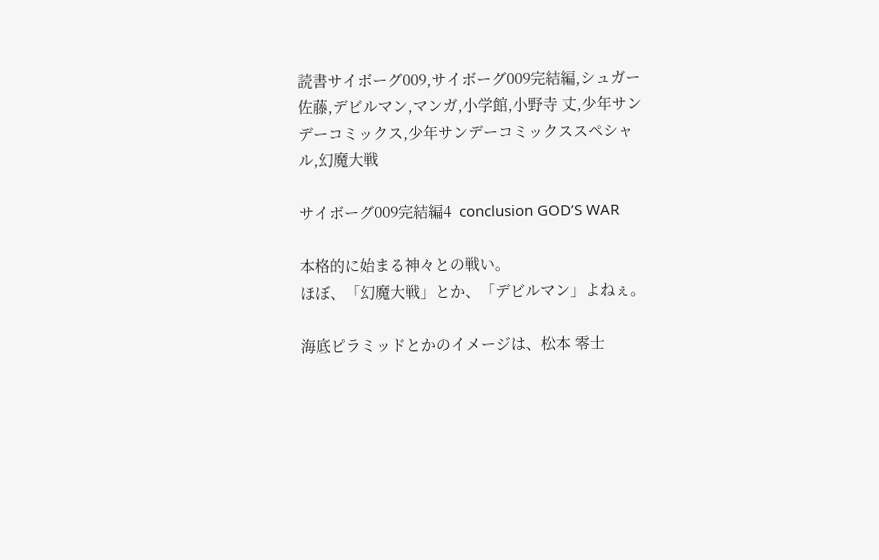読書サイボーグ009,サイボーグ009完結編,シュガー 佐藤,デビルマン,マンガ,小学館,小野寺 丈,少年サンデーコミックス,少年サンデーコミックススペシャル,幻魔大戦

サイボーグ009完結編4  conclusion GOD’S WAR

本格的に始まる神々との戦い。
ほぼ、「幻魔大戦」とか、「デビルマン」よねぇ。

海底ピラミッドとかのイメージは、松本 零士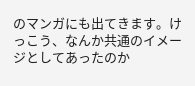のマンガにも出てきます。けっこう、なんか共通のイメージとしてあったのか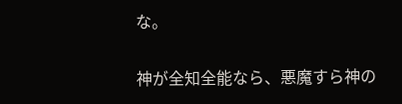な。

神が全知全能なら、悪魔すら神の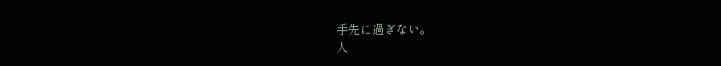手先に過ぎない。
人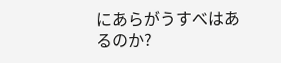にあらがうすべはあるのか?